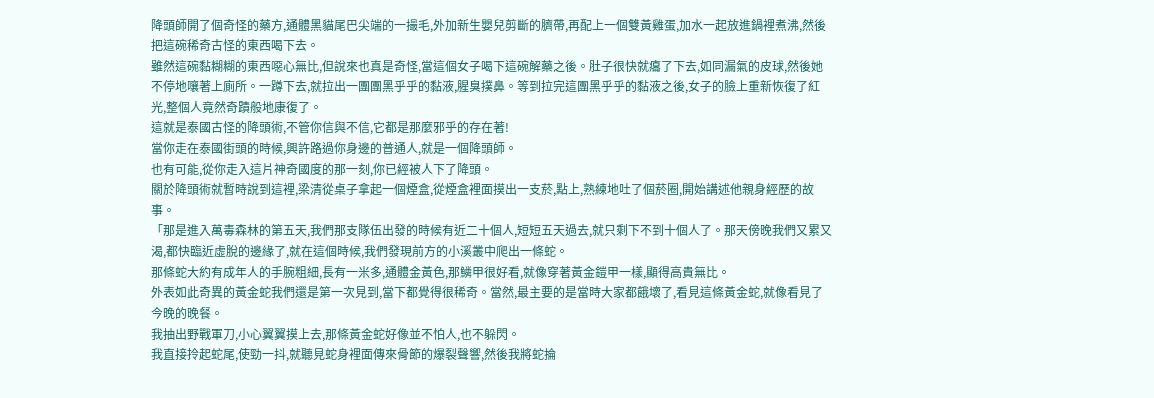降頭師開了個奇怪的藥方,通體黑貓尾巴尖端的一撮毛,外加新生嬰兒剪斷的臍帶,再配上一個雙黃雞蛋,加水一起放進鍋裡煮沸,然後把這碗稀奇古怪的東西喝下去。
雖然這碗黏糊糊的東西噁心無比,但說來也真是奇怪,當這個女子喝下這碗解藥之後。肚子很快就癟了下去,如同漏氣的皮球,然後她不停地嚷著上廁所。一蹲下去,就拉出一團團黑乎乎的黏液,腥臭撲鼻。等到拉完這團黑乎乎的黏液之後,女子的臉上重新恢復了紅光,整個人竟然奇蹟般地康復了。
這就是泰國古怪的降頭術,不管你信與不信,它都是那麼邪乎的存在著!
當你走在泰國街頭的時候,興許路過你身邊的普通人,就是一個降頭師。
也有可能,從你走入這片神奇國度的那一刻,你已經被人下了降頭。
關於降頭術就暫時說到這裡,梁清從桌子拿起一個煙盒,從煙盒裡面摸出一支菸,點上,熟練地吐了個菸圈,開始講述他親身經歷的故事。
「那是進入萬毒森林的第五天,我們那支隊伍出發的時候有近二十個人,短短五天過去,就只剩下不到十個人了。那天傍晚我們又累又渴,都快臨近虛脫的邊緣了,就在這個時候,我們發現前方的小溪叢中爬出一條蛇。
那條蛇大約有成年人的手腕粗細,長有一米多,通體金黃色,那鱗甲很好看,就像穿著黃金鎧甲一樣,顯得高貴無比。
外表如此奇異的黃金蛇我們還是第一次見到,當下都覺得很稀奇。當然,最主要的是當時大家都餓壞了,看見這條黃金蛇,就像看見了今晚的晚餐。
我抽出野戰軍刀,小心翼翼摸上去,那條黃金蛇好像並不怕人,也不躲閃。
我直接拎起蛇尾,使勁一抖,就聽見蛇身裡面傳來骨節的爆裂聲響,然後我將蛇掄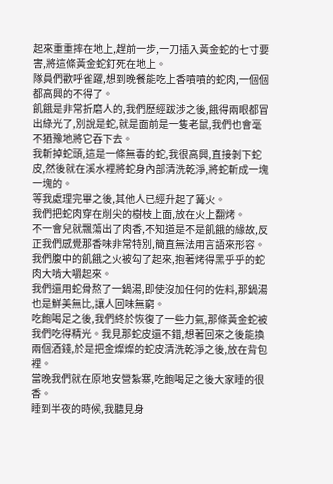起來重重摔在地上,趕前一步,一刀插入黃金蛇的七寸要害,將這條黃金蛇釘死在地上。
隊員們歡呼雀躍,想到晚餐能吃上香噴噴的蛇肉,一個個都高興的不得了。
飢餓是非常折磨人的,我們歷經跋涉之後,餓得兩眼都冒出綠光了,別說是蛇,就是面前是一隻老鼠,我們也會毫不猶豫地將它吞下去。
我斬掉蛇頭,這是一條無毒的蛇,我很高興,直接剝下蛇皮,然後就在溪水裡將蛇身內部清洗乾淨,將蛇斬成一塊一塊的。
等我處理完畢之後,其他人已經升起了篝火。
我們把蛇肉穿在削尖的樹枝上面,放在火上翻烤。
不一會兒就飄蕩出了肉香,不知道是不是飢餓的緣故,反正我們感覺那香味非常特別,簡直無法用言語來形容。
我們腹中的飢餓之火被勾了起來,抱著烤得黑乎乎的蛇肉大啃大嚼起來。
我們還用蛇骨熬了一鍋湯,即使沒加任何的佐料,那鍋湯也是鮮美無比,讓人回味無窮。
吃飽喝足之後,我們終於恢復了一些力氣,那條黃金蛇被我們吃得精光。我見那蛇皮還不錯,想著回來之後能換兩個酒錢,於是把金燦燦的蛇皮清洗乾淨之後,放在背包裡。
當晚我們就在原地安營紮寨,吃飽喝足之後大家睡的很香。
睡到半夜的時候,我聽見身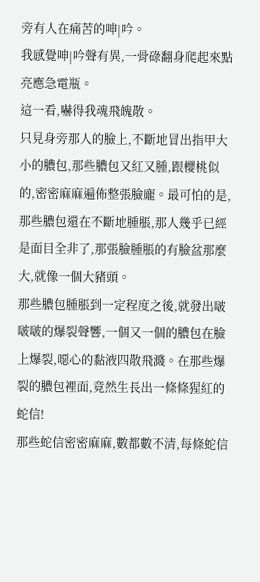旁有人在痛苦的呻|吟。
我感覺呻|吟聲有異,一骨碌翻身爬起來點亮應急電瓶。
這一看,嚇得我魂飛魄散。
只見身旁那人的臉上,不斷地冒出指甲大小的膿包,那些膿包又紅又腫,跟櫻桃似的,密密麻麻遍佈整張臉龐。最可怕的是,那些膿包還在不斷地腫脹,那人幾乎已經是面目全非了,那張臉腫脹的有臉盆那麼大,就像一個大豬頭。
那些膿包腫脹到一定程度之後,就發出啵啵啵的爆裂聲響,一個又一個的膿包在臉上爆裂,噁心的黏液四散飛濺。在那些爆裂的膿包裡面,竟然生長出一條條猩紅的蛇信!
那些蛇信密密麻麻,數都數不清,每條蛇信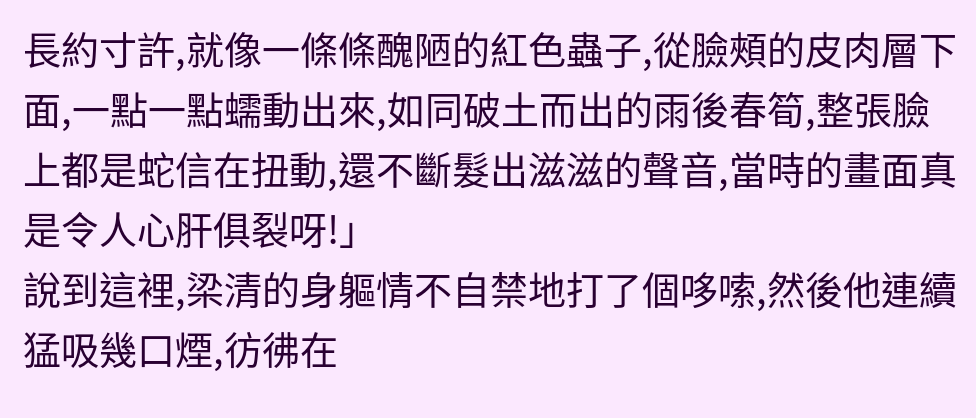長約寸許,就像一條條醜陋的紅色蟲子,從臉頰的皮肉層下面,一點一點蠕動出來,如同破土而出的雨後春筍,整張臉上都是蛇信在扭動,還不斷髮出滋滋的聲音,當時的畫面真是令人心肝俱裂呀!」
說到這裡,梁清的身軀情不自禁地打了個哆嗦,然後他連續猛吸幾口煙,彷彿在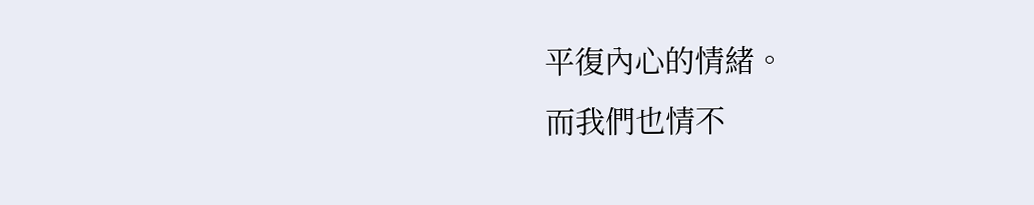平復內心的情緒。
而我們也情不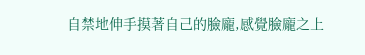自禁地伸手摸著自己的臉龐,感覺臉龐之上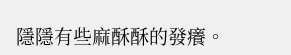隱隱有些麻酥酥的發癢。